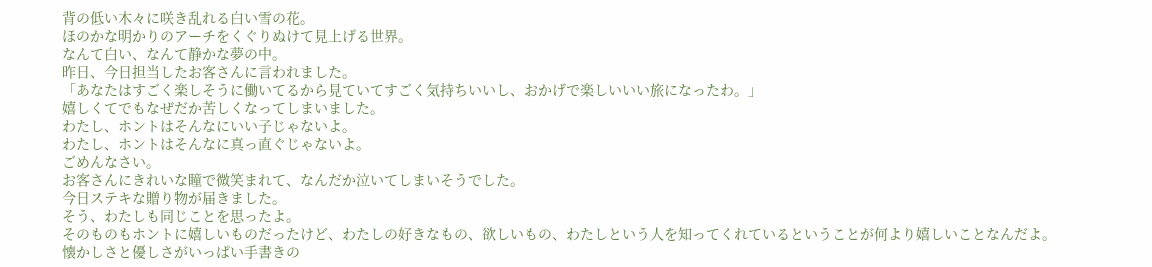背の低い木々に咲き乱れる白い雪の花。
ほのかな明かりのアーチをくぐりぬけて見上げる世界。
なんて白い、なんて静かな夢の中。
昨日、今日担当したお客さんに言われました。
「あなたはすごく楽しそうに働いてるから見ていてすごく気持ちいいし、おかげで楽しいいい旅になったわ。」
嬉しくてでもなぜだか苦しくなってしまいました。
わたし、ホントはそんなにいい子じゃないよ。
わたし、ホントはそんなに真っ直ぐじゃないよ。
ごめんなさい。
お客さんにきれいな瞳で微笑まれて、なんだか泣いてしまいそうでした。
今日ステキな贈り物が届きました。
そう、わたしも同じことを思ったよ。
そのものもホントに嬉しいものだったけど、わたしの好きなもの、欲しいもの、わたしという人を知ってくれているということが何より嬉しいことなんだよ。
懐かしさと優しさがいっぱい手書きの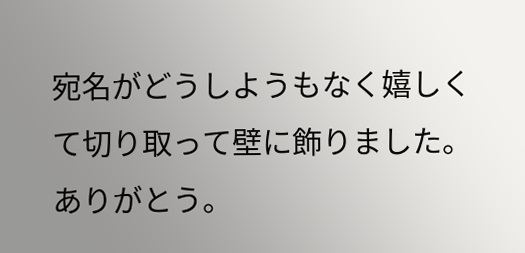宛名がどうしようもなく嬉しくて切り取って壁に飾りました。
ありがとう。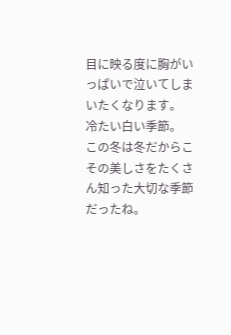目に映る度に胸がいっぱいで泣いてしまいたくなります。
冷たい白い季節。
この冬は冬だからこその美しさをたくさん知った大切な季節だったね。